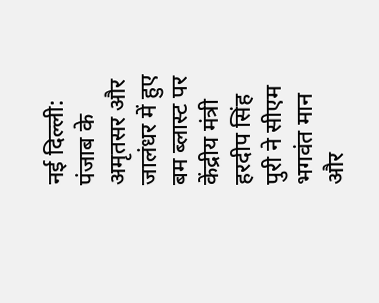नई दिल्ली: पंजाब के अमृतसर और जालंधर में हुए बम ब्लास्ट पर केंद्रीय मंत्री हरदीप सिंह पुरी ने सीएम भगवंत मान और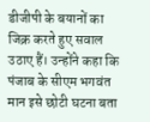डीजीपी के बयानों का जिक्र करते हुए सवाल उठाए हैं। उन्होंने कहा कि पंजाब के सीएम भगवंत मान इसे छोटी घटना बता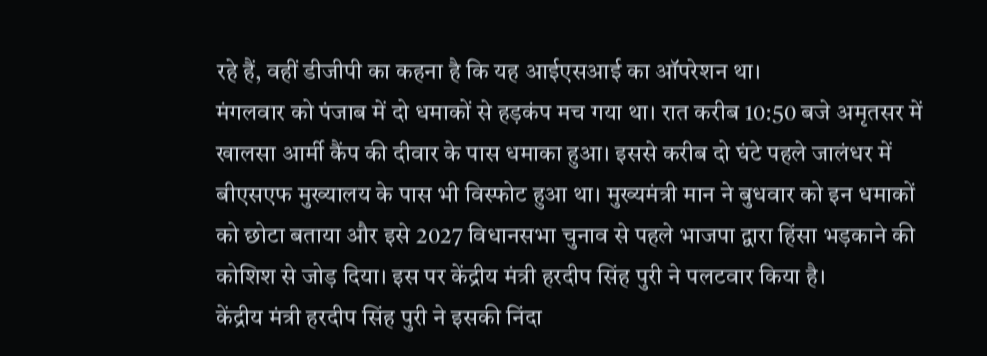रहे हैं, वहीं डीजीपी का कहना है कि यह आईएसआई का ऑपरेशन था।
मंगलवार को पंजाब में दो धमाकों से हड़कंप मच गया था। रात करीब 10:50 बजे अमृतसर में खालसा आर्मी कैंप की दीवार के पास धमाका हुआ। इससे करीब दो घंटे पहले जालंधर में बीएसएफ मुख्यालय के पास भी विस्फोट हुआ था। मुख्यमंत्री मान ने बुधवार को इन धमाकों को छोटा बताया और इसे 2027 विधानसभा चुनाव से पहले भाजपा द्वारा हिंसा भड़काने की कोशिश से जोड़ दिया। इस पर केंद्रीय मंत्री हरदीप सिंह पुरी ने पलटवार किया है।
केंद्रीय मंत्री हरदीप सिंह पुरी ने इसकी निंदा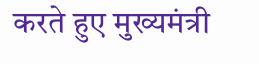करते हुए मुख्यमंत्री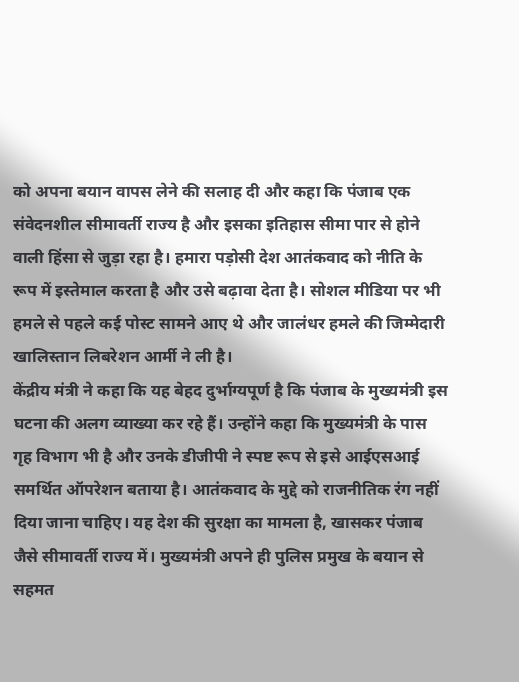को अपना बयान वापस लेने की सलाह दी और कहा कि पंजाब एक संवेदनशील सीमावर्ती राज्य है और इसका इतिहास सीमा पार से होने वाली हिंसा से जुड़ा रहा है। हमारा पड़ोसी देश आतंकवाद को नीति के रूप में इस्तेमाल करता है और उसे बढ़ावा देता है। सोशल मीडिया पर भी हमले से पहले कई पोस्ट सामने आए थे और जालंधर हमले की जिम्मेदारी खालिस्तान लिबरेशन आर्मी ने ली है।
केंद्रीय मंत्री ने कहा कि यह बेहद दुर्भाग्यपूर्ण है कि पंजाब के मुख्यमंत्री इस घटना की अलग व्याख्या कर रहे हैं। उन्होंने कहा कि मुख्यमंत्री के पास गृह विभाग भी है और उनके डीजीपी ने स्पष्ट रूप से इसे आईएसआई समर्थित ऑपरेशन बताया है। आतंकवाद के मुद्दे को राजनीतिक रंग नहीं दिया जाना चाहिए। यह देश की सुरक्षा का मामला है, खासकर पंजाब जैसे सीमावर्ती राज्य में। मुख्यमंत्री अपने ही पुलिस प्रमुख के बयान से सहमत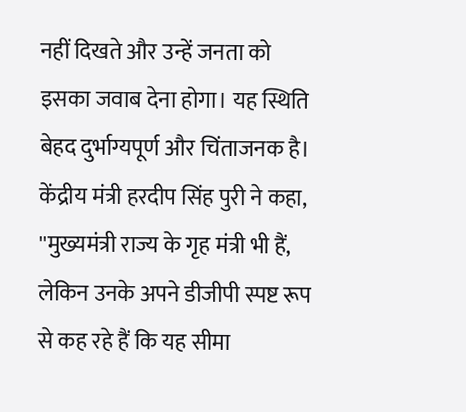नहीं दिखते और उन्हें जनता को इसका जवाब देना होगा। यह स्थिति बेहद दुर्भाग्यपूर्ण और चिंताजनक है।
केंद्रीय मंत्री हरदीप सिंह पुरी ने कहा, ''मुख्यमंत्री राज्य के गृह मंत्री भी हैं, लेकिन उनके अपने डीजीपी स्पष्ट रूप से कह रहे हैं कि यह सीमा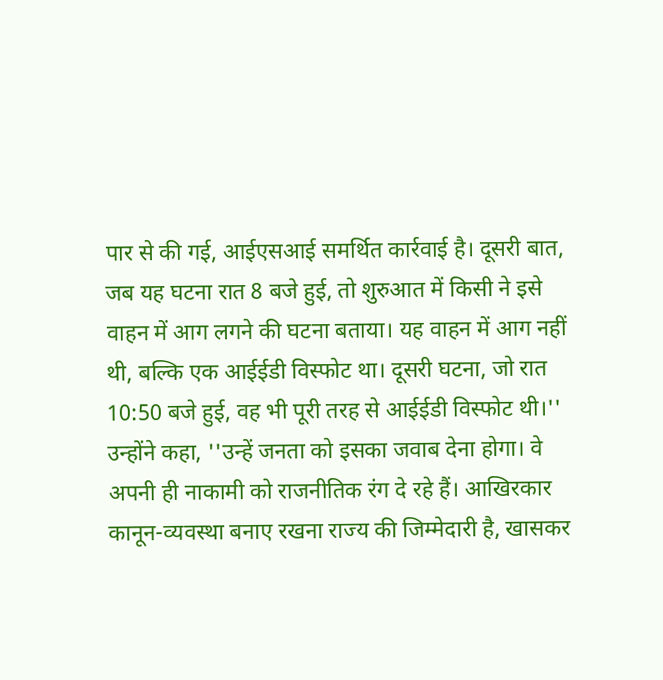पार से की गई, आईएसआई समर्थित कार्रवाई है। दूसरी बात, जब यह घटना रात 8 बजे हुई, तो शुरुआत में किसी ने इसे वाहन में आग लगने की घटना बताया। यह वाहन में आग नहीं थी, बल्कि एक आईईडी विस्फोट था। दूसरी घटना, जो रात 10:50 बजे हुई, वह भी पूरी तरह से आईईडी विस्फोट थी।''
उन्होंने कहा, ''उन्हें जनता को इसका जवाब देना होगा। वे अपनी ही नाकामी को राजनीतिक रंग दे रहे हैं। आखिरकार कानून-व्यवस्था बनाए रखना राज्य की जिम्मेदारी है, खासकर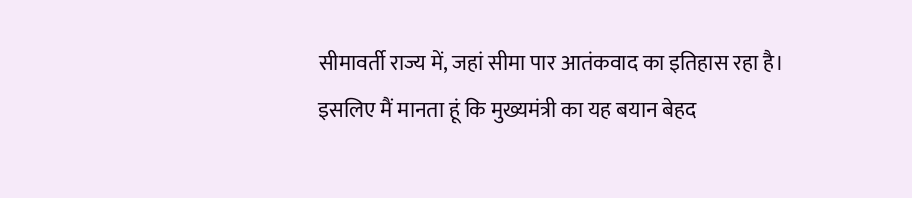सीमावर्ती राज्य में, जहां सीमा पार आतंकवाद का इतिहास रहा है। इसलिए मैं मानता हूं कि मुख्यमंत्री का यह बयान बेहद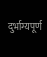दुर्भाग्यपूर्ण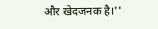और खेदजनक है।''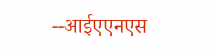--आईएएनएस